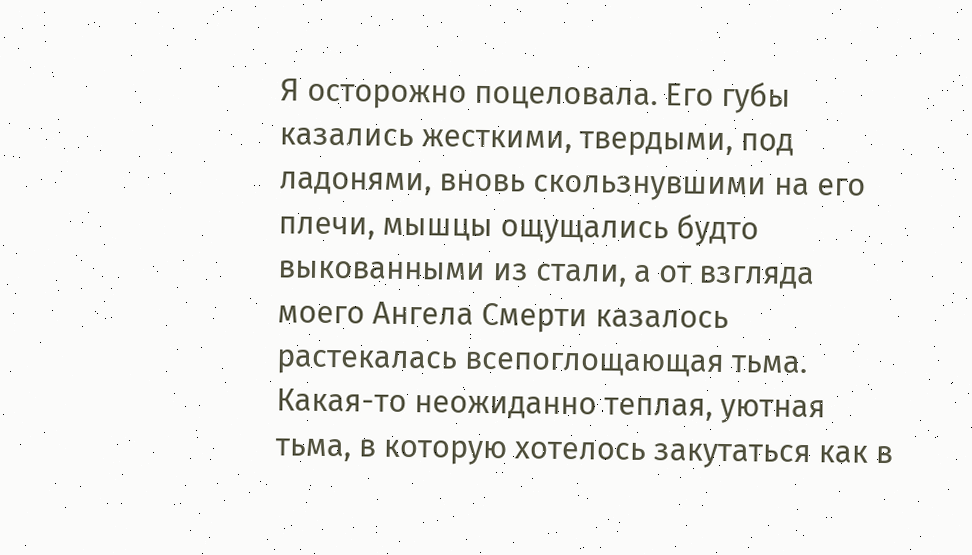Я осторожно поцеловала. Его губы казались жесткими, твердыми, под ладонями, вновь скользнувшими на его плечи, мышцы ощущались будто выкованными из стали, а от взгляда моего Ангела Смерти казалось растекалась всепоглощающая тьма. Какая-то неожиданно теплая, уютная тьма, в которую хотелось закутаться как в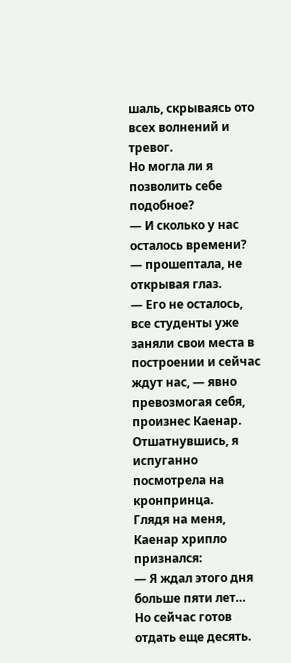шаль, скрываясь ото всех волнений и тревог.
Но могла ли я позволить себе подобное?
— И сколько у нас осталось времени? — прошептала, не открывая глаз.
— Его не осталось, все студенты уже заняли свои места в построении и сейчас ждут нас, — явно превозмогая себя, произнес Каенар.
Отшатнувшись, я испуганно посмотрела на кронпринца.
Глядя на меня, Каенар хрипло признался:
— Я ждал этого дня больше пяти лет… Но сейчас готов отдать еще десять.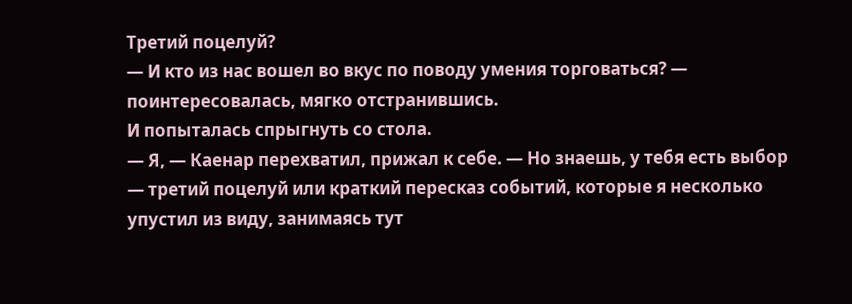Третий поцелуй?
— И кто из нас вошел во вкус по поводу умения торговаться? — поинтересовалась, мягко отстранившись.
И попыталась спрыгнуть со стола.
— Я, — Каенар перехватил, прижал к себе. — Но знаешь, у тебя есть выбор — третий поцелуй или краткий пересказ событий, которые я несколько упустил из виду, занимаясь тут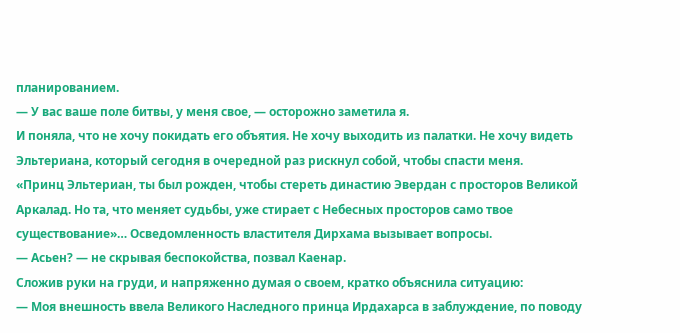планированием.
— У вас ваше поле битвы, у меня свое, — осторожно заметила я.
И поняла, что не хочу покидать его объятия. Не хочу выходить из палатки. Не хочу видеть Эльтериана, который сегодня в очередной раз рискнул собой, чтобы спасти меня.
«Принц Эльтериан, ты был рожден, чтобы стереть династию Эвердан с просторов Великой Аркалад. Но та, что меняет судьбы, уже стирает с Небесных просторов само твое существование»… Осведомленность властителя Дирхама вызывает вопросы.
— Асьен? — не скрывая беспокойства, позвал Каенар.
Сложив руки на груди, и напряженно думая о своем, кратко объяснила ситуацию:
— Моя внешность ввела Великого Наследного принца Ирдахарса в заблуждение, по поводу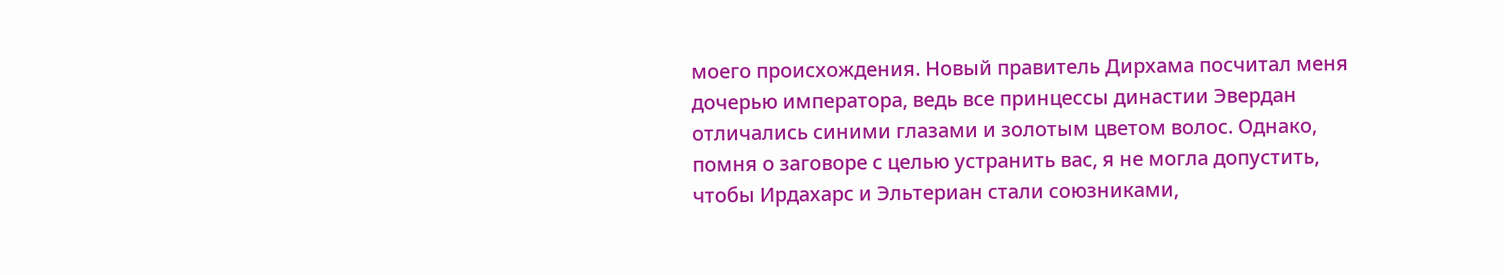моего происхождения. Новый правитель Дирхама посчитал меня дочерью императора, ведь все принцессы династии Эвердан отличались синими глазами и золотым цветом волос. Однако, помня о заговоре с целью устранить вас, я не могла допустить, чтобы Ирдахарс и Эльтериан стали союзниками,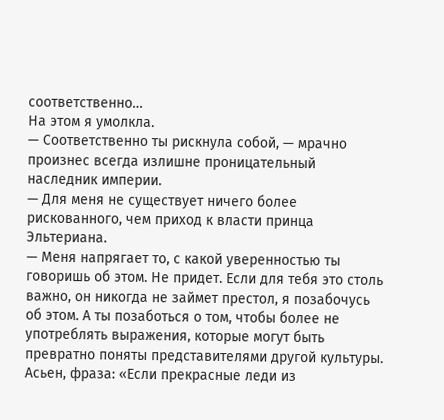соответственно…
На этом я умолкла.
— Соответственно ты рискнула собой, — мрачно произнес всегда излишне проницательный наследник империи.
— Для меня не существует ничего более рискованного, чем приход к власти принца Эльтериана.
— Меня напрягает то, с какой уверенностью ты говоришь об этом. Не придет. Если для тебя это столь важно, он никогда не займет престол, я позабочусь об этом. А ты позаботься о том, чтобы более не употреблять выражения, которые могут быть превратно поняты представителями другой культуры. Асьен, фраза: «Если прекрасные леди из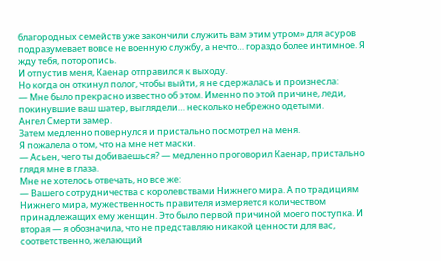благородных семейств уже закончили служить вам этим утром» для асуров подразумевает вовсе не военную службу, а нечто… гораздо более интимное. Я жду тебя, поторопись.
И отпустив меня, Каенар отправился к выходу.
Но когда он откинул полог, чтобы выйти, я не сдержалась и произнесла:
— Мне было прекрасно известно об этом. Именно по этой причине, леди, покинувшие ваш шатер, выглядели… несколько небрежно одетыми.
Ангел Смерти замер.
Затем медленно повернулся и пристально посмотрел на меня.
Я пожалела о том, что на мне нет маски.
— Асьен, чего ты добиваешься? — медленно проговорил Каенар, пристально глядя мне в глаза.
Мне не хотелось отвечать, но все же:
— Вашего сотрудничества с королевствами Нижнего мира. А по традициям Нижнего мира, мужественность правителя измеряется количеством принадлежащих ему женщин. Это было первой причиной моего поступка. И вторая — я обозначила, что не представляю никакой ценности для вас, соответственно, желающий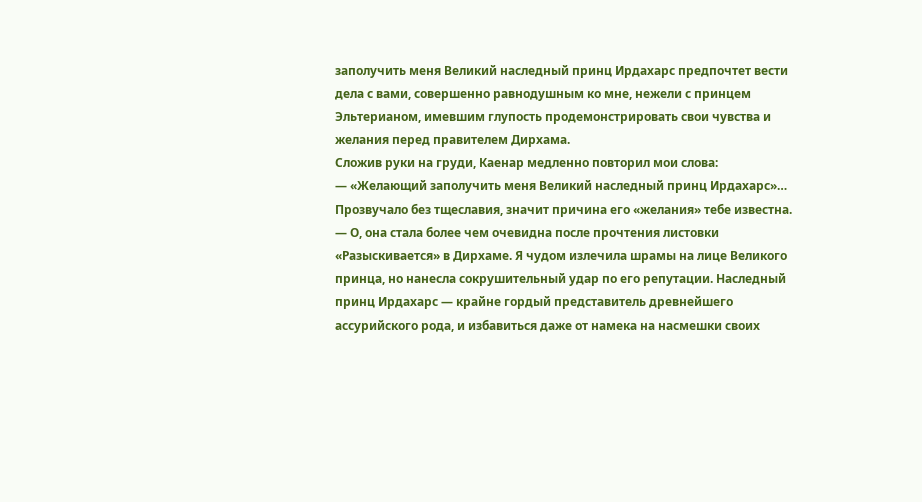заполучить меня Великий наследный принц Ирдахарс предпочтет вести дела с вами, совершенно равнодушным ко мне, нежели с принцем Эльтерианом, имевшим глупость продемонстрировать свои чувства и желания перед правителем Дирхама.
Сложив руки на груди, Каенар медленно повторил мои слова:
— «Желающий заполучить меня Великий наследный принц Ирдахарс»… Прозвучало без тщеславия, значит причина его «желания» тебе известна.
— О, она стала более чем очевидна после прочтения листовки «Разыскивается» в Дирхаме. Я чудом излечила шрамы на лице Великого принца, но нанесла сокрушительный удар по его репутации. Наследный принц Ирдахарс — крайне гордый представитель древнейшего ассурийского рода, и избавиться даже от намека на насмешки своих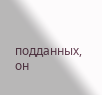подданных, он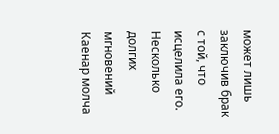может лишь заключив брак с той, что исцелила его.
Несколько долгих мгновений Каенар молча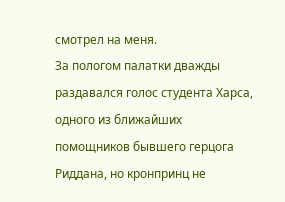смотрел на меня.
За пологом палатки дважды раздавался голос студента Харса, одного из ближайших помощников бывшего герцога Риддана, но кронпринц не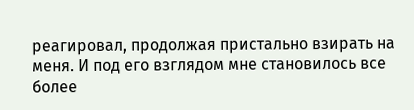реагировал, продолжая пристально взирать на меня. И под его взглядом мне становилось все более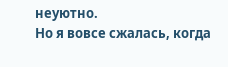неуютно.
Но я вовсе сжалась, когда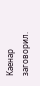Каенар заговорил.